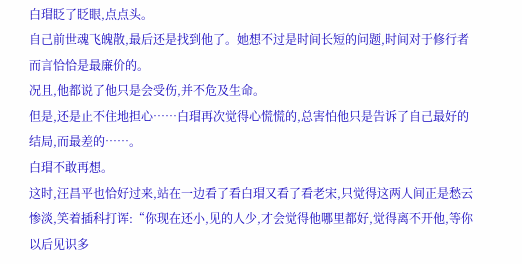白瑁眨了眨眼,点点头。
自己前世魂飞魄散,最后还是找到他了。她想不过是时间长短的问题,时间对于修行者而言恰恰是最廉价的。
况且,他都说了他只是会受伤,并不危及生命。
但是,还是止不住地担心……白瑁再次觉得心慌慌的,总害怕他只是告诉了自己最好的结局,而最差的……。
白瑁不敢再想。
这时,汪昌平也恰好过来,站在一边看了看白瑁又看了看老宋,只觉得这两人间正是愁云惨淡,笑着插科打诨:“你现在还小,见的人少,才会觉得他哪里都好,觉得离不开他,等你以后见识多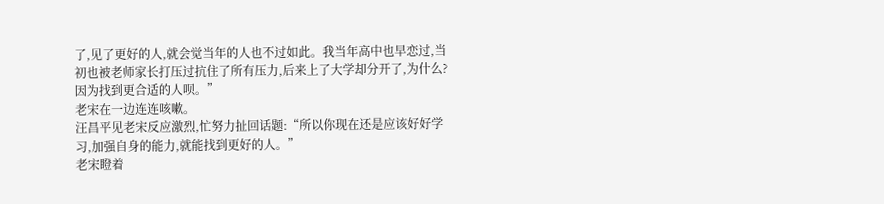了,见了更好的人,就会觉当年的人也不过如此。我当年高中也早恋过,当初也被老师家长打压过抗住了所有压力,后来上了大学却分开了,为什么?因为找到更合适的人呗。”
老宋在一边连连咳嗽。
汪昌平见老宋反应激烈,忙努力扯回话题:“所以你现在还是应该好好学习,加强自身的能力,就能找到更好的人。”
老宋瞪着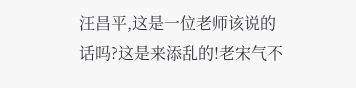汪昌平,这是一位老师该说的话吗?这是来添乱的!老宋气不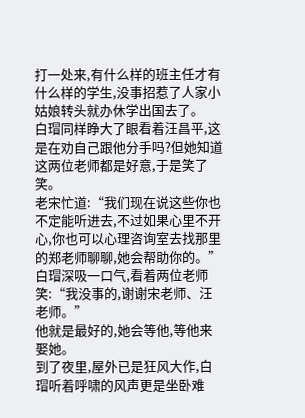打一处来,有什么样的班主任才有什么样的学生,没事招惹了人家小姑娘转头就办休学出国去了。
白瑁同样睁大了眼看着汪昌平,这是在劝自己跟他分手吗?但她知道这两位老师都是好意,于是笑了笑。
老宋忙道:“我们现在说这些你也不定能听进去,不过如果心里不开心,你也可以心理咨询室去找那里的郑老师聊聊,她会帮助你的。”
白瑁深吸一口气,看着两位老师笑:“我没事的,谢谢宋老师、汪老师。”
他就是最好的,她会等他,等他来娶她。
到了夜里,屋外已是狂风大作,白瑁听着呼啸的风声更是坐卧难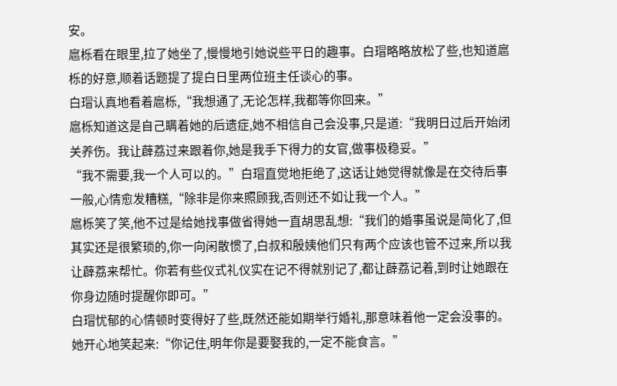安。
扈栎看在眼里,拉了她坐了,慢慢地引她说些平日的趣事。白瑁略略放松了些,也知道扈栎的好意,顺着话题提了提白日里两位班主任谈心的事。
白瑁认真地看着扈栎,“我想通了,无论怎样,我都等你回来。”
扈栎知道这是自己瞒着她的后遗症,她不相信自己会没事,只是道:“我明日过后开始闭关养伤。我让薜荔过来跟着你,她是我手下得力的女官,做事极稳妥。”
“我不需要,我一个人可以的。”白瑁直觉地拒绝了,这话让她觉得就像是在交待后事一般,心情愈发糟糕,“除非是你来照顾我,否则还不如让我一个人。”
扈栎笑了笑,他不过是给她找事做省得她一直胡思乱想:“我们的婚事虽说是简化了,但其实还是很繁琐的,你一向闲散惯了,白叔和殷姨他们只有两个应该也管不过来,所以我让薜荔来帮忙。你若有些仪式礼仪实在记不得就别记了,都让薜荔记着,到时让她跟在你身边随时提醒你即可。”
白瑁忧郁的心情顿时变得好了些,既然还能如期举行婚礼,那意味着他一定会没事的。她开心地笑起来:“你记住,明年你是要娶我的,一定不能食言。”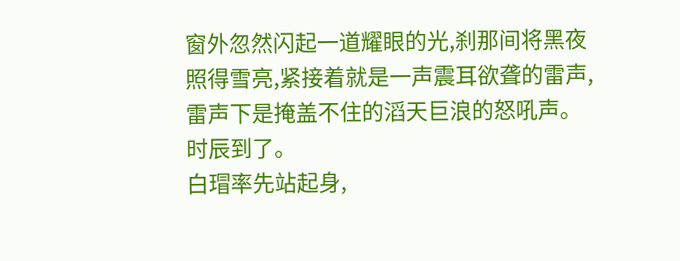窗外忽然闪起一道耀眼的光,刹那间将黑夜照得雪亮,紧接着就是一声震耳欲聋的雷声,雷声下是掩盖不住的滔天巨浪的怒吼声。
时辰到了。
白瑁率先站起身,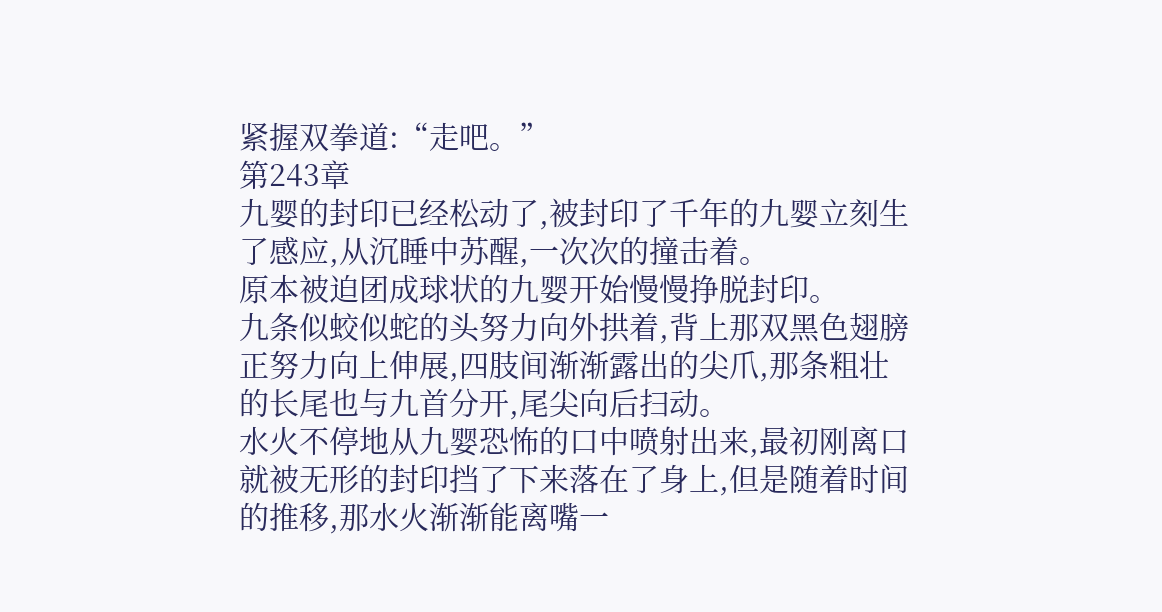紧握双拳道:“走吧。”
第243章
九婴的封印已经松动了,被封印了千年的九婴立刻生了感应,从沉睡中苏醒,一次次的撞击着。
原本被迫团成球状的九婴开始慢慢挣脱封印。
九条似蛟似蛇的头努力向外拱着,背上那双黑色翅膀正努力向上伸展,四肢间渐渐露出的尖爪,那条粗壮的长尾也与九首分开,尾尖向后扫动。
水火不停地从九婴恐怖的口中喷射出来,最初刚离口就被无形的封印挡了下来落在了身上,但是随着时间的推移,那水火渐渐能离嘴一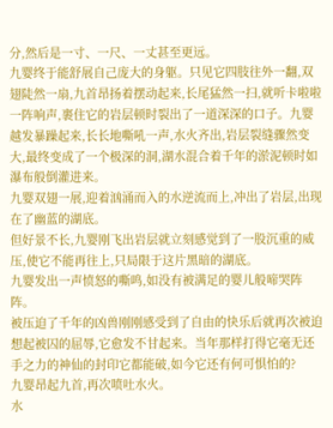分,然后是一寸、一尺、一丈甚至更远。
九婴终于能舒展自己庞大的身躯。只见它四肢往外一翻,双翅陡然一扇,九首昂扬着摆动起来,长尾猛然一扫,就听卡啦啦一阵响声,裹住它的岩层顿时裂出了一道深深的口子。九婴越发暴躁起来,长长地嘶吼一声,水火齐出,岩层裂缝骤然变大,最终变成了一个极深的洞,湖水混合着千年的淤泥顿时如瀑布般倒灌进来。
九婴双翅一展,迎着汹涌而入的水逆流而上,冲出了岩层,出现在了幽蓝的湖底。
但好景不长,九婴刚飞出岩层就立刻感觉到了一股沉重的威压,使它不能再往上,只局限于这片黑暗的湖底。
九婴发出一声愤怒的嘶鸣,如没有被满足的婴儿般啼哭阵阵。
被压迫了千年的凶兽刚刚感受到了自由的快乐后就再次被迫想起被囚的屈辱,它愈发不甘起来。当年那样打得它毫无还手之力的神仙的封印它都能破,如今它还有何可惧怕的?
九婴昂起九首,再次喷吐水火。
水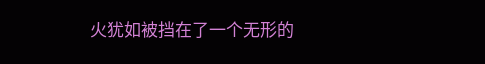火犹如被挡在了一个无形的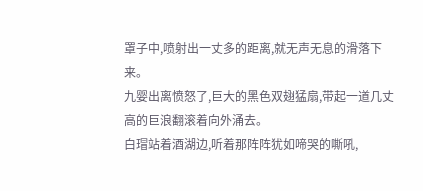罩子中,喷射出一丈多的距离,就无声无息的滑落下来。
九婴出离愤怒了,巨大的黑色双翅猛扇,带起一道几丈高的巨浪翻滚着向外涌去。
白瑁站着酒湖边,听着那阵阵犹如啼哭的嘶吼,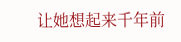让她想起来千年前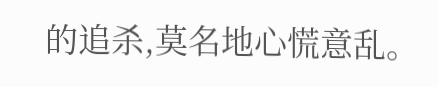的追杀,莫名地心慌意乱。